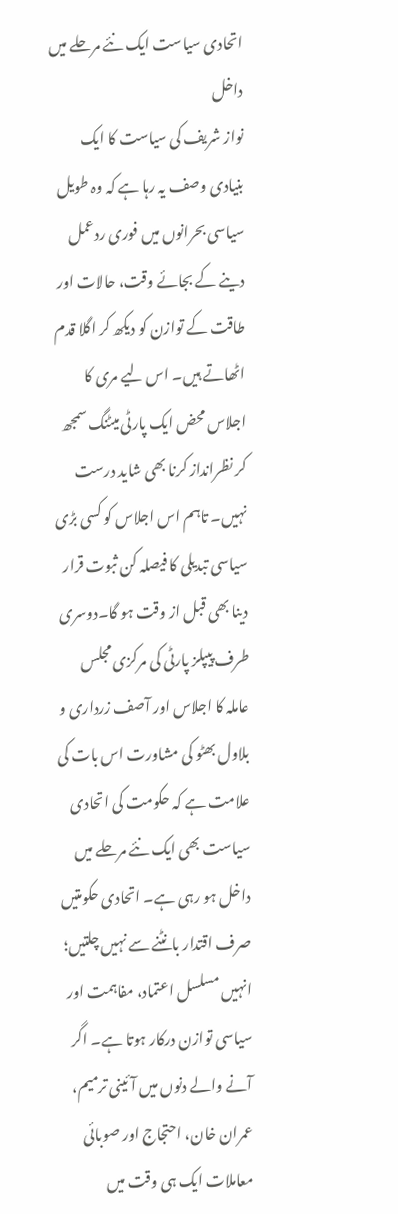اتحادی سیاست ایک نئے مرحلے میں داخل
نواز شریف کی سیاست کا ایک بنیادی وصف یہ رہا ہے کہ وہ طویل سیاسی بحرانوں میں فوری ردعمل دینے کے بجائے وقت، حالات اور طاقت کے توازن کو دیکھ کر اگلا قدم اٹھاتے ہیں۔ اس لیے مری کا اجلاس محض ایک پارٹی میٹنگ سمجھ کر نظرانداز کرنا بھی شاید درست نہیں۔ تاہم اس اجلاس کو کسی بڑی سیاسی تبدیلی کا فیصلہ کن ثبوت قرار دینا بھی قبل از وقت ہو گا۔دوسری طرف پیپلز پارٹی کی مرکزی مجلس عاملہ کا اجلاس اور آصف زرداری و بلاول بھٹو کی مشاورت اس بات کی علامت ہے کہ حکومت کی اتحادی سیاست بھی ایک نئے مرحلے میں داخل ہو رہی ہے۔ اتحادی حکومتیں صرف اقتدار بانٹنے سے نہیں چلتیں؛ انہیں مسلسل اعتماد، مفاہمت اور سیاسی توازن درکار ہوتا ہے۔ اگر آنے والے دنوں میں آئینی ترمیم، عمران خان، احتجاج اور صوبائی معاملات ایک ہی وقت میں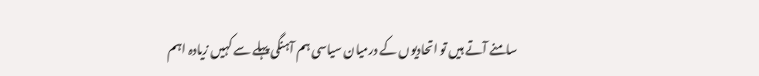سامنے آتے ہیں تو اتحادیوں کے درمیان سیاسی ہم آہنگی پہلے سے کہیں زیادہ اہم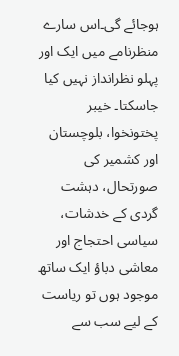ہوجائے گی۔اس سارے منظرنامے میں ایک اور پہلو نظرانداز نہیں کیا جاسکتا۔ خیبر پختونخوا، بلوچستان اور کشمیر کی صورتحال، دہشت گردی کے خدشات، سیاسی احتجاج اور معاشی دباؤ ایک ساتھ موجود ہوں تو ریاست کے لیے سب سے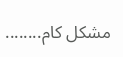مشکل کام........